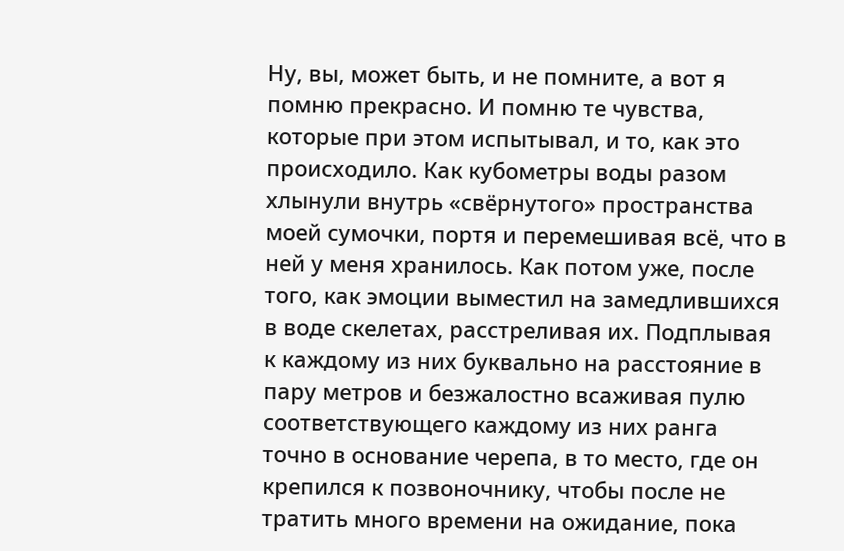Ну, вы, может быть, и не помните, а вот я помню прекрасно. И помню те чувства, которые при этом испытывал, и то, как это происходило. Как кубометры воды разом хлынули внутрь «свёрнутого» пространства моей сумочки, портя и перемешивая всё, что в ней у меня хранилось. Как потом уже, после того, как эмоции выместил на замедлившихся в воде скелетах, расстреливая их. Подплывая к каждому из них буквально на расстояние в пару метров и безжалостно всаживая пулю соответствующего каждому из них ранга точно в основание черепа, в то место, где он крепился к позвоночнику, чтобы после не тратить много времени на ожидание, пока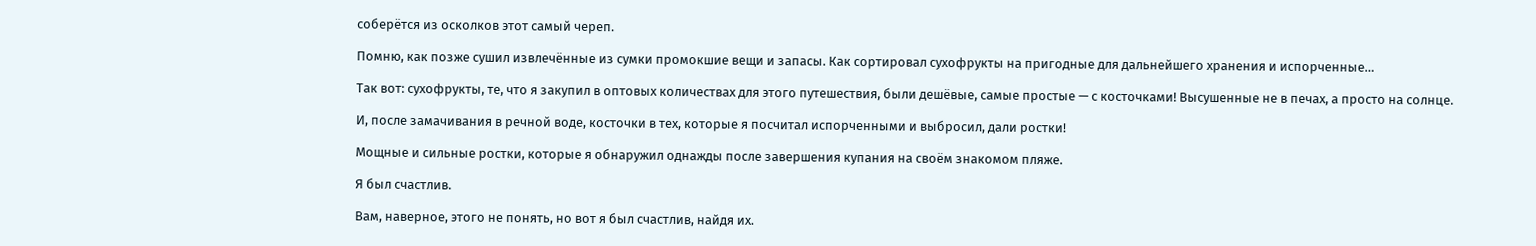соберётся из осколков этот самый череп.

Помню, как позже сушил извлечённые из сумки промокшие вещи и запасы. Как сортировал сухофрукты на пригодные для дальнейшего хранения и испорченные…

Так вот: сухофрукты, те, что я закупил в оптовых количествах для этого путешествия, были дешёвые, самые простые — с косточками! Высушенные не в печах, а просто на солнце.

И, после замачивания в речной воде, косточки в тех, которые я посчитал испорченными и выбросил, дали ростки!

Мощные и сильные ростки, которые я обнаружил однажды после завершения купания на своём знакомом пляже.

Я был счастлив.

Вам, наверное, этого не понять, но вот я был счастлив, найдя их.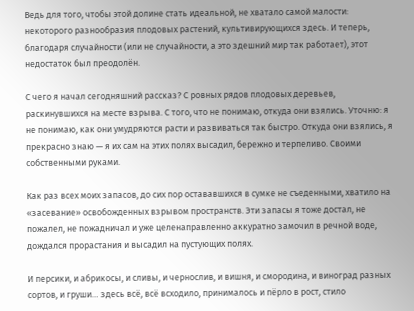Ведь для того, чтобы этой долине стать идеальной, не хватало самой малости: некоторого разнообразия плодовых растений, культивирующихся здесь. И теперь, благодаря случайности (или не случайности, а это здешний мир так работает), этот недостаток был преодолён.

С чего я начал сегодняшний рассказ? С ровных рядов плодовых деревьев, раскинувшихся на месте взрыва. С того, что не понимаю, откуда они взялись. Уточню: я не понимаю, как они умудряются расти и развиваться так быстро. Откуда они взялись, я прекрасно знаю — я их сам на этих полях высадил, бережно и терпеливо. Своими собственными руками.

Как раз всех моих запасов, до сих пор остававшихся в сумке не съеденными, хватило на «засевание» освобожденных взрывом пространств. Эти запасы я тоже достал, не пожалел, не пожадничал и уже целенаправленно аккуратно замочил в речной воде, дождался прорастания и высадил на пустующих полях.

И персики, и абрикосы, и сливы, и чернослив, и вишня, и смородина, и виноград разных сортов, и груши… здесь всё, всё всходило, принималось и пёрло в рост, стило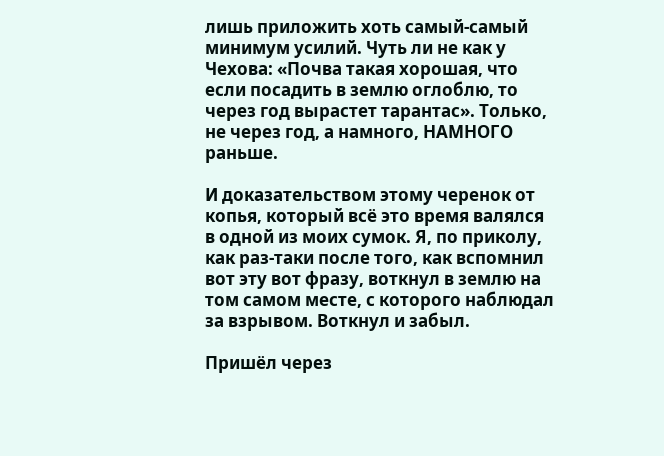лишь приложить хоть самый-самый минимум усилий. Чуть ли не как у Чехова: «Почва такая хорошая, что если посадить в землю оглоблю, то через год вырастет тарантас». Только, не через год, а намного, НАМНОГО раньше.

И доказательством этому черенок от копья, который всё это время валялся в одной из моих сумок. Я, по приколу, как раз-таки после того, как вспомнил вот эту вот фразу, воткнул в землю на том самом месте, с которого наблюдал за взрывом. Воткнул и забыл.

Пришёл через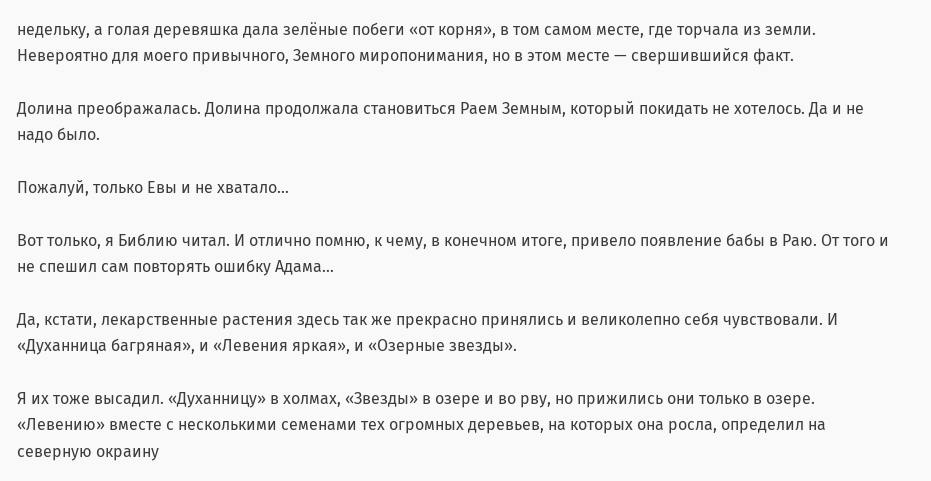недельку, а голая деревяшка дала зелёные побеги «от корня», в том самом месте, где торчала из земли. Невероятно для моего привычного, Земного миропонимания, но в этом месте — свершившийся факт.

Долина преображалась. Долина продолжала становиться Раем Земным, который покидать не хотелось. Да и не надо было.

Пожалуй, только Евы и не хватало…

Вот только, я Библию читал. И отлично помню, к чему, в конечном итоге, привело появление бабы в Раю. От того и не спешил сам повторять ошибку Адама…

Да, кстати, лекарственные растения здесь так же прекрасно принялись и великолепно себя чувствовали. И «Духанница багряная», и «Левения яркая», и «Озерные звезды».

Я их тоже высадил. «Духанницу» в холмах, «Звезды» в озере и во рву, но прижились они только в озере. «Левению» вместе с несколькими семенами тех огромных деревьев, на которых она росла, определил на северную окраину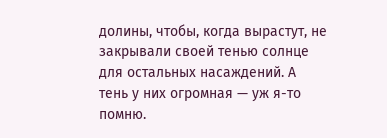долины, чтобы, когда вырастут, не закрывали своей тенью солнце для остальных насаждений. А тень у них огромная — уж я-то помню.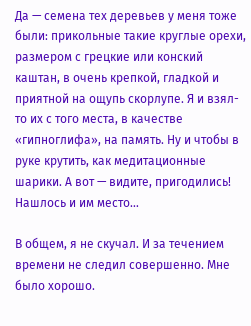Да — семена тех деревьев у меня тоже были: прикольные такие круглые орехи, размером с грецкие или конский каштан, в очень крепкой, гладкой и приятной на ощупь скорлупе. Я и взял-то их с того места, в качестве «гипноглифа», на память. Ну и чтобы в руке крутить, как медитационные шарики. А вот — видите, пригодились! Нашлось и им место…

В общем, я не скучал. И за течением времени не следил совершенно. Мне было хорошо.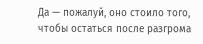Да — пожалуй, оно стоило того, чтобы остаться после разгрома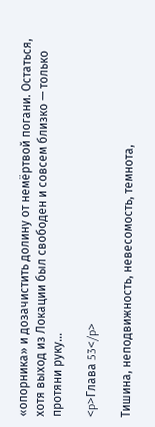«опорника» и дозачистить долину от немёртвой погани. Остаться, хотя выход из Локации был свободен и совсем близко — только протяни руку…

<p>Глава 53</p>

Тишина, неподвижность, невесомость, темнота,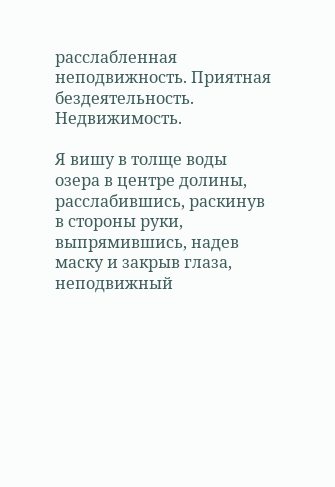расслабленная неподвижность. Приятная бездеятельность. Недвижимость.

Я вишу в толще воды озера в центре долины, расслабившись, раскинув в стороны руки, выпрямившись, надев маску и закрыв глаза, неподвижный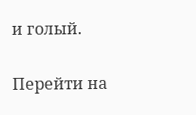и голый.

Перейти на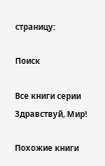страницу:

Поиск

Все книги серии Здравствуй, Мир!

Похожие книги